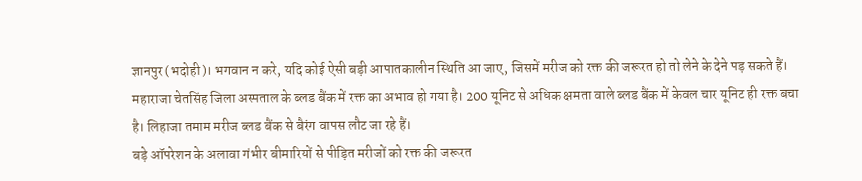ज्ञानपुर (भदोही)। भगवान न करे, यदि कोई ऐसी बड़ी आपातकालीन स्थिति आ जाए, जिसमें मरीज को रक्त की जरूरत हो तो लेने के देने पड़ सकते हैं। महाराजा चेतसिंह जिला अस्पताल के ब्लड बैंक में रक्त का अभाव हो गया है। 200 यूनिट से अधिक क्षमता वाले ब्लड बैंक में केवल चार यूनिट ही रक्त बचा है। लिहाजा तमाम मरीज ब्लड बैंक से बैरंग वापस लौट जा रहे हैं।
बड़े ऑपरेशन के अलावा गंभीर बीमारियों से पीड़ित मरीजों को रक्त की जरूरत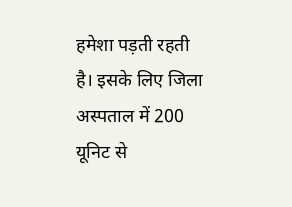हमेशा पड़ती रहती है। इसके लिए जिला अस्पताल में 200 यूनिट से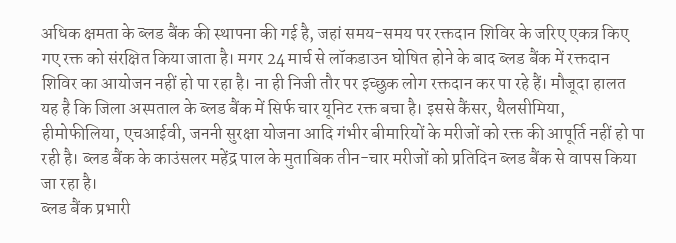अधिक क्षमता के ब्लड बैंक की स्थापना की गई है, जहां समय-समय पर रक्तदान शिविर के जरिए एकत्र किए गए रक्त को संरक्षित किया जाता है। मगर 24 मार्च से लॉकडाउन घोषित होने के बाद ब्लड बैंक में रक्तदान शिविर का आयोजन नहीं हो पा रहा है। ना ही निजी तौर पर इच्छुक लोग रक्तदान कर पा रहे हैं। मौजूदा हालत यह है कि जिला अस्पताल के ब्लड बैंक में सिर्फ चार यूनिट रक्त बचा है। इससे कैंसर, थैलसीमिया, हीमोफीलिया, एचआईवी, जननी सुरक्षा योजना आदि गंभीर बीमारियों के मरीजों को रक्त की आपूर्ति नहीं हो पा रही है। ब्लड बैंक के काउंसलर महेंद्र पाल के मुताबिक तीन-चार मरीजों को प्रतिदिन ब्लड बैंक से वापस किया जा रहा है।
ब्लड बैंक प्रभारी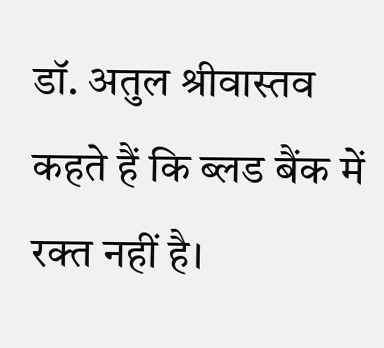डॉ. अतुल श्रीवास्तव कहते हैं कि ब्लड बैंक में रक्त नहीं है।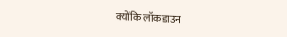क्योंकि लॉकडाउन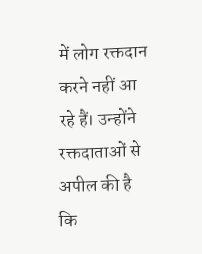में लोग रक्तदान करने नहीं आ रहे हैं। उन्होंने रक्तदाताओं से अपील की है कि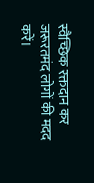स्वैच्छिक रक्तदान कर जरूरतमंद लोगों की मदद करें।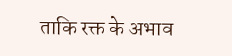ताकि रक्त के अभाव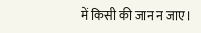में किसी की जान न जाए।